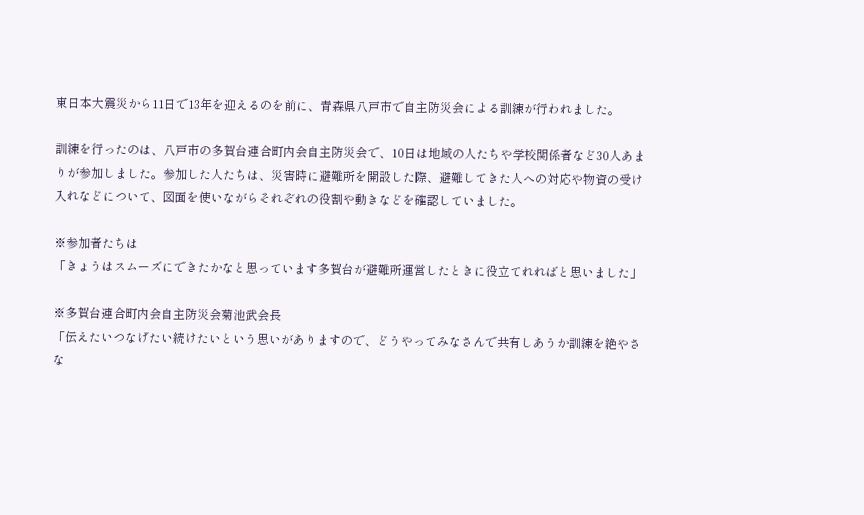東日本大震災から11日で13年を迎えるのを前に、青森県八戸市で自主防災会による訓練が行われました。

訓練を行ったのは、八戸市の多賀台連合町内会自主防災会で、10日は地域の人たちや学校関係者など30人あまりが参加しました。参加した人たちは、災害時に避難所を開設した際、避難してきた人への対応や物資の受け入れなどについて、図面を使いながらそれぞれの役割や動きなどを確認していました。

※参加者たちは
「きょうはスムーズにできたかなと思っています多賀台が避難所運営したときに役立てれればと思いました」

※多賀台連合町内会自主防災会菊池武会長
「伝えたいつなげたい続けたいという思いがありますので、どうやってみなさんで共有しあうか訓練を絶やさな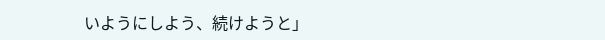いようにしよう、続けようと」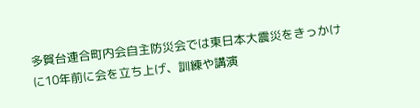多賀台連合町内会自主防災会では東日本大震災をきっかけに10年前に会を立ち上げ、訓練や講演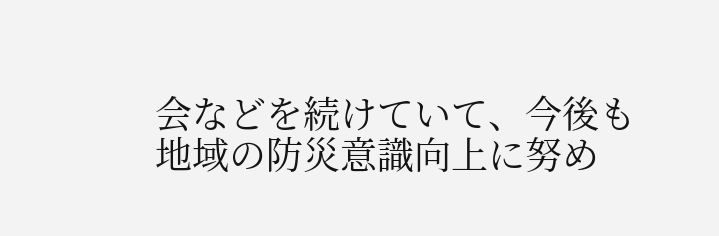会などを続けていて、今後も地域の防災意識向上に努め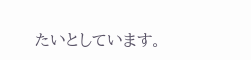たいとしています。